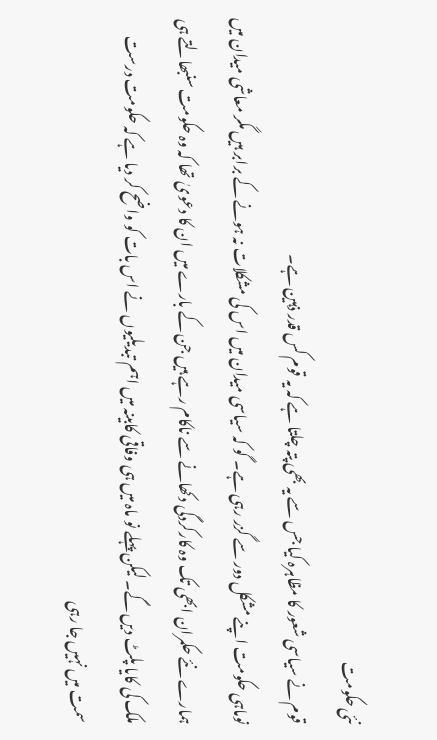نئی حکومت
قوم نے سیاسی شعور کا مظاہرہ کیا جس سے یہ بھی پتہ چلتا ہے کہ یہ قوم کس قدر ذہین ہے۔
نوماہی حکومت اپنے مشکل دور سے گزر رہی ہے۔ گو کہ سیاسی میدان میں اس کی مشکلات نہ ہونے کے برابر ہیں مگر معاشی میدان میں ہمارے نئے حکمران ابھی تک وہ کارکردگی دکھانے سے ناکام رہے ہیں جن کے بارے میں ان کا دعویٰ تھا کہ وہ حکومت سنبھالتے ہی ملک کی کایا پلٹ دیں گے۔ لیکن پہلے نو ماہ میں ہی وفاقی کابینہ میں اہم تبدیلیوں نے اس بات کو واضح کر دیا ہے کہ حکومت درست سمت میں نہیں جا رہی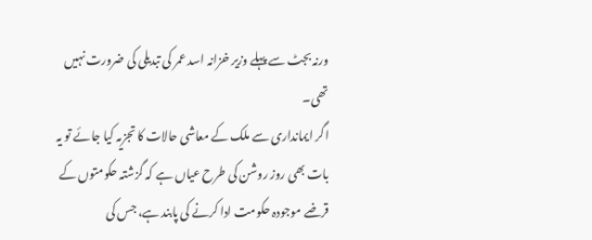ورنہ بجٹ سے پہلے وزیر خزانہ اسد عمر کی تبدیلی کی ضرورت نہیں تھی۔
اگر ایمانداری سے ملک کے معاشی حالات کا تجزیہ کیا جائے تو یہ بات بھی روز روشن کی طرح عیاں ہے کہ گزشتہ حکومتوں کے قرضے موجودہ حکومت ادا کرنے کی پابند ہے، جس کی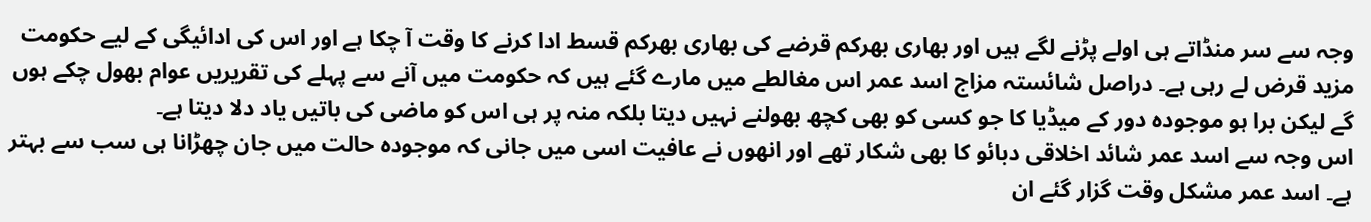وجہ سے سر منڈاتے ہی اولے پڑنے لگے ہیں اور بھاری بھرکم قرضے کی بھاری بھرکم قسط ادا کرنے کا وقت آ چکا ہے اور اس کی ادائیگی کے لیے حکومت مزید قرض لے رہی ہے۔ دراصل شائستہ مزاج اسد عمر اس مغالطے میں مارے گئے ہیں کہ حکومت میں آنے سے پہلے کی تقریریں عوام بھول چکے ہوں گے لیکن برا ہو موجودہ دور کے میڈیا کا جو کسی کو بھی کچھ بھولنے نہیں دیتا بلکہ منہ پر ہی اس کو ماضی کی باتیں یاد دلا دیتا ہے۔
اس وجہ سے اسد عمر شائد اخلاقی دبائو کا بھی شکار تھے اور انھوں نے عافیت اسی میں جانی کہ موجودہ حالت میں جان چھڑانا ہی سب سے بہتر ہے۔ اسد عمر مشکل وقت گزار گئے ان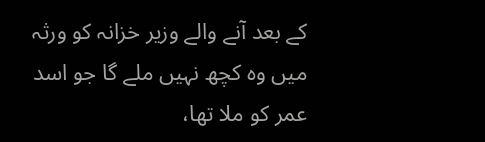کے بعد آنے والے وزیر خزانہ کو ورثہ میں وہ کچھ نہیں ملے گا جو اسد عمر کو ملا تھا،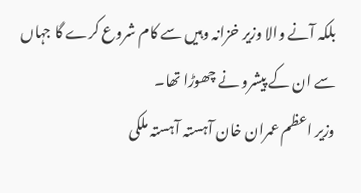بلکہ آنے والا وزیر خزانہ وہیں سے کام شروع کرے گا جہاں سے ان کے پیشرو نے چھوڑا تھا۔
وزیر اعظم عمران خان آہستہ آہستہ ملکی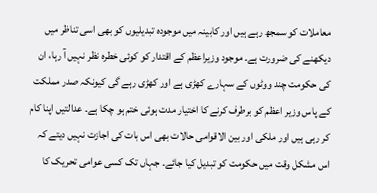معاملات کو سمجھ رہے ہیں اور کابینہ میں موجودہ تبدیلیوں کو بھی اسی تناظر میں دیکھنے کی ضرورت ہے۔ موجود وزیراعظم کے اقتدار کو کوئی خطرہ نظر نہیں آ رہا، ان کی حکومت چند ووٹوں کے سہارے کھڑی ہے اور کھڑی رہے گی کیونکہ صدر مملکت کے پاس وزیر اعظم کو برطرف کرنے کا اختیار مدت ہوئی ختم ہو چکا ہے۔ عدالتیں اپنا کام کر رہی ہیں اور ملکی اور بین الاقوامی حالات بھی اس بات کی اجازت نہیں دیتے کہ اس مشکل وقت میں حکومت کو تبدیل کیا جائے۔ جہاں تک کسی عوامی تحریک کا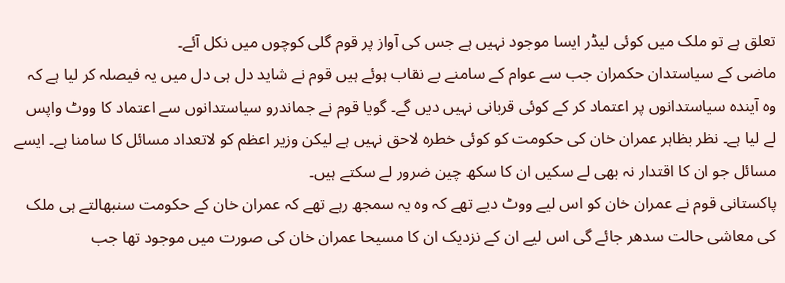تعلق ہے تو ملک میں کوئی لیڈر ایسا موجود نہیں ہے جس کی آواز پر قوم گلی کوچوں میں نکل آئے۔
ماضی کے سیاستدان حکمران جب سے عوام کے سامنے بے نقاب ہوئے ہیں قوم نے شاید دل ہی دل میں یہ فیصلہ کر لیا ہے کہ وہ آیندہ سیاستدانوں پر اعتماد کر کے کوئی قربانی نہیں دیں گے۔ گویا قوم نے جماندرو سیاستدانوں سے اعتماد کا ووٹ واپس لے لیا ہے۔ نظر بظاہر عمران خان کی حکومت کو کوئی خطرہ لاحق نہیں ہے لیکن وزیر اعظم کو لاتعداد مسائل کا سامنا ہے۔ ایسے مسائل جو ان کا اقتدار نہ بھی لے سکیں ان کا سکھ چین ضرور لے سکتے ہیں۔
پاکستانی قوم نے عمران خان کو اس لیے ووٹ دیے تھے کہ وہ یہ سمجھ رہے تھے کہ عمران خان کے حکومت سنبھالتے ہی ملک کی معاشی حالت سدھر جائے گی اس لیے ان کے نزدیک ان کا مسیحا عمران خان کی صورت میں موجود تھا جب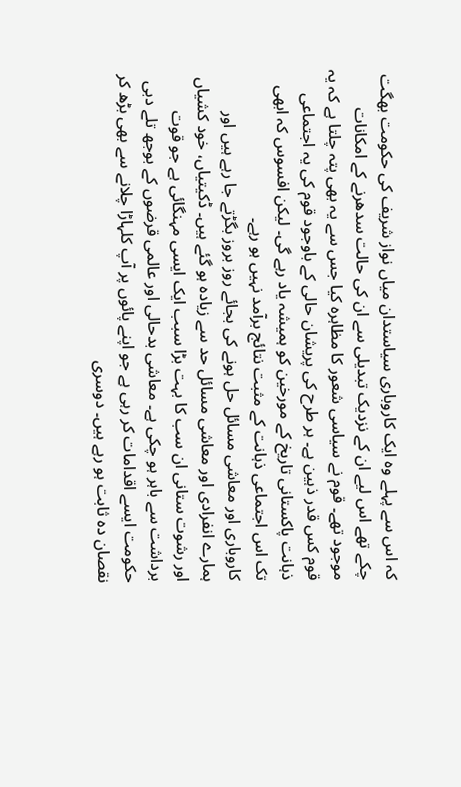کہ اس سے پہلے وہ ایک کاروباری سیاستدان میاں نواز شریف کی حکومت بھگت چکے تھے اس لیے ان کے نزدیک تبدیلی سے ان کی حالت سدھرنے کے امکانات موجود تھے۔ قوم نے سیاسی شعور کا مظاہرہ کیا جس سے یہ بھی پتہ چلتا ہے کہ یہ قوم کس قدر ذہین ہے۔ ہر طرح کی پریشان حالی کے باوجود قوم کی یہ اجتماعی ذہانت پاکستانی تاریخ کے مورخین کو ہمیشہ یاد رہے گی۔ لیکن افسوس کہ ابھی تک اس اجتماعی ذہانت کے مثبت نتائج برآمد نہیں ہو رہے۔
کاروباری اور معاشی مسائل حل ہونے کی بجائے روز بروز بگڑتے جا رہے ہیں اور ہمارے انفرادی اور معاشی مسائل حد سے زیادہ ہو گئے ہیں۔ ڈکیتیاں، خود کشیاں اور رشوت ستانی ان سب کا بہت بڑا سبب ایک ایسی مہنگائی ہے جو قوت برداشت سے باہر ہو چکی ہے۔ معاشی بدحالی اور عالمی قرضوں کے بوجھ تلے دبی حکومت ایسے اقدامات کر رہی ہے جو اپنے پائوں پر آپ کلہاڑا چلانے سے بھی بڑھ کر نقصان دہ ثابت ہو رہے ہیں۔ دوسری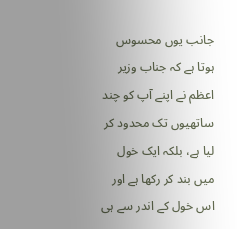جانب یوں محسوس ہوتا ہے کہ جناب وزیر اعظم نے اپنے آپ کو چند ساتھیوں تک محدود کر لیا ہے، بلکہ ایک خول میں بند کر رکھا ہے اور اس خول کے اندر سے ہی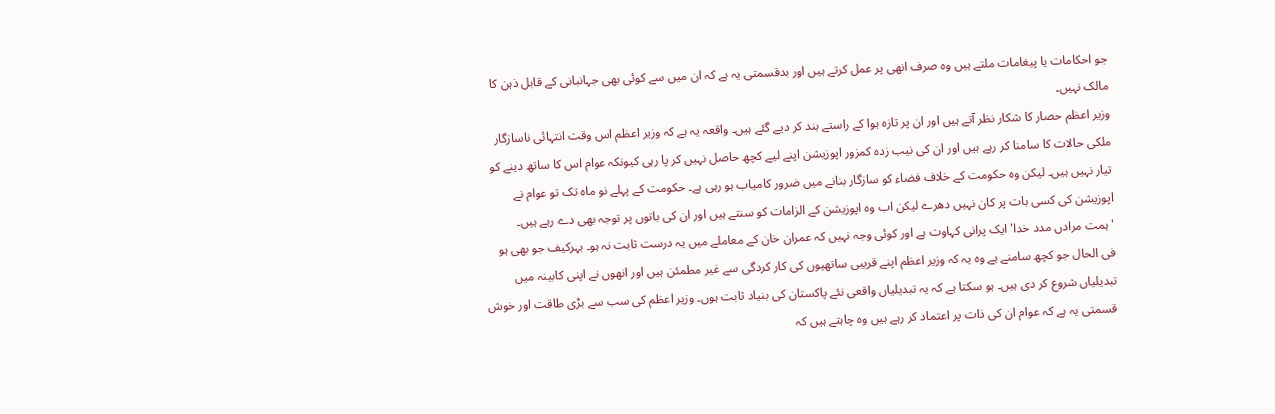جو احکامات یا پیغامات ملتے ہیں وہ صرف انھی پر عمل کرتے ہیں اور بدقسمتی یہ ہے کہ ان میں سے کوئی بھی جہانبانی کے قابل ذہن کا مالک نہیں۔
وزیر اعظم حصار کا شکار نظر آتے ہیں اور ان پر تازہ ہوا کے راستے بند کر دیے گئے ہیں۔ واقعہ یہ ہے کہ وزیر اعظم اس وقت انتہائی ناسازگار ملکی حالات کا سامنا کر رہے ہیں اور ان کی نیب زدہ کمزور اپوزیشن اپنے لیے کچھ حاصل نہیں کر پا رہی کیونکہ عوام اس کا ساتھ دینے کو تیار نہیں ہیں۔ لیکن وہ حکومت کے خلاف فضاء کو سازگار بنانے میں ضرور کامیاب ہو رہی ہے۔ حکومت کے پہلے نو ماہ تک تو عوام نے اپوزیشن کی کسی بات پر کان نہیں دھرے لیکن اب وہ اپوزیشن کے الزامات کو سنتے ہیں اور ان کی باتوں پر توجہ بھی دے رہے ہیں۔
'ہمت مرادں مدد خدا' ایک پرانی کہاوت ہے اور کوئی وجہ نہیں کہ عمران خان کے معاملے میں یہ درست ثابت نہ ہو۔ بہرکیف جو بھی ہو فی الحال جو کچھ سامنے ہے وہ یہ کہ وزیر اعظم اپنے قریبی ساتھیوں کی کار کردگی سے غیر مطمئن ہیں اور انھوں نے اپنی کابینہ میں تبدیلیاں شروع کر دی ہیں۔ ہو سکتا ہے کہ یہ تبدیلیاں واقعی نئے پاکستان کی بنیاد ثابت ہوں۔ وزیر اعظم کی سب سے بڑی طاقت اور خوش قسمتی یہ ہے کہ عوام ان کی ذات پر اعتماد کر رہے ہیں وہ چاہتے ہیں کہ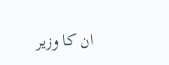ان کا وزیر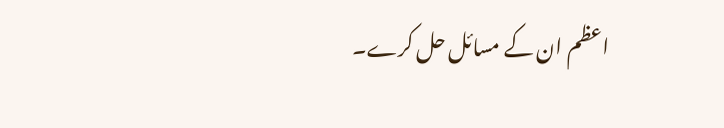اعظم ان کے مسائل حل کرے۔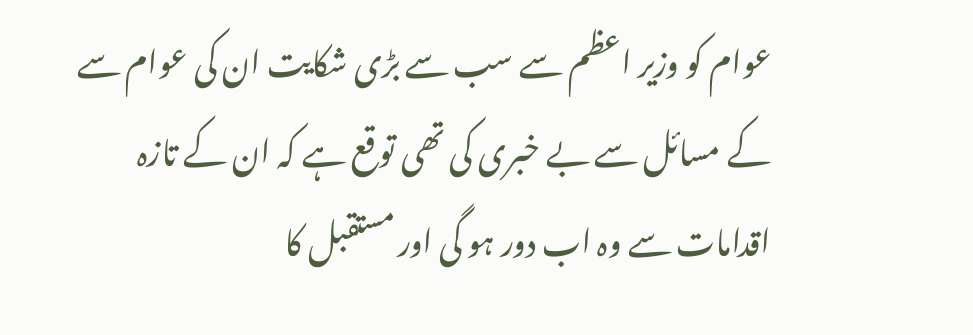عوام کو وزیر اعظم سے سب سے بڑی شکایت ان کی عوام سے کے مسائل سے بے خبری کی تھی توقع ہے کہ ان کے تازہ اقدامات سے وہ اب دور ہو گی اور مستقبل کا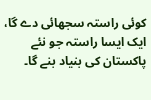کوئی راستہ سجھائی دے گا، ایک ایسا راستہ جو نئے پاکستان کی بنیاد بنے گا۔